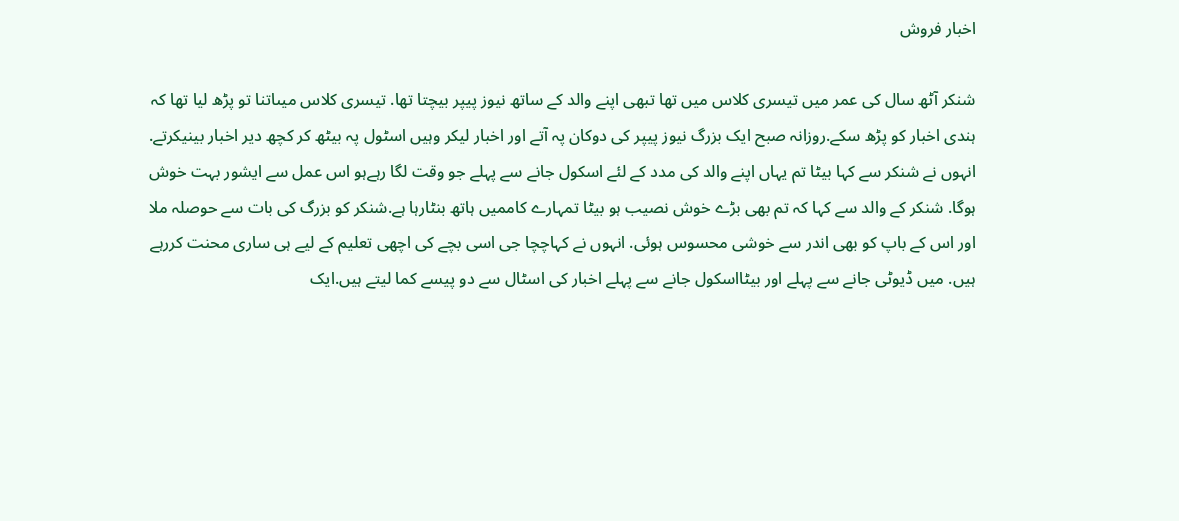اخبار فروش

شنکر آٹھ سال کی عمر میں تیسری کلاس میں تھا تبھی اپنے والد کے ساتھ نیوز پیپر بیچتا تھا. تیسری کلاس میںاتنا تو پڑھ لیا تھا کہ ہندی اخبار کو پڑھ سکے.روزانہ صبح ایک بزرگ نیوز پیپر کی دوکان پہ آتے اور اخبار لیکر وہیں اسٹول پہ بیٹھ کر کچھ دیر اخبار بینیکرتے. انہوں نے شنکر سے کہا بیٹا تم یہاں اپنے والد کی مدد کے لئے اسکول جانے سے پہلے جو وقت لگا رہےہو اس عمل سے ایشور بہت خوش ہوگا. شنکر کے والد سے کہا کہ تم بھی بڑے خوش نصیب ہو بیٹا تمہارے کاممیں ہاتھ بنٹارہا ہے.شنکر کو بزرگ کی بات سے حوصلہ ملا اور اس کے باپ کو بھی اندر سے خوشی محسوس ہوئی. انہوں نے کہاچچا جی اسی بچے کی اچھی تعلیم کے لیے ہی ساری محنت کررہے ہیں. میں ڈیوٹی جانے سے پہلے اور بیٹااسکول جانے سے پہلے اخبار کی اسٹال سے دو پیسے کما لیتے ہیں.ایک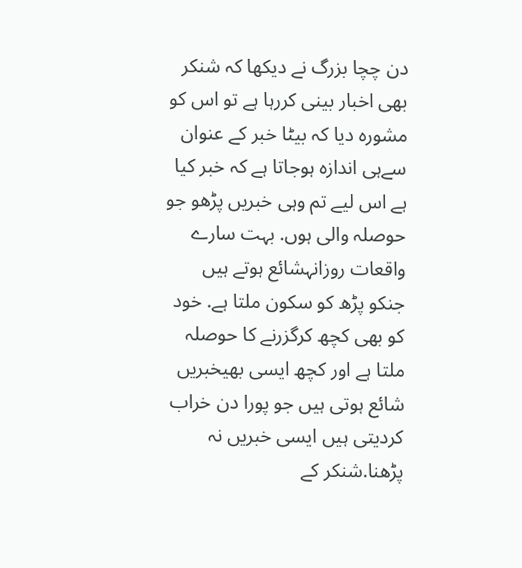دن چچا بزرگ نے دیکھا کہ شنکر بھی اخبار بینی کررہا ہے تو اس کو مشورہ دیا کہ بیٹا خبر کے عنوان سےہی اندازہ ہوجاتا ہے کہ خبر کیا ہے اس لیے تم وہی خبریں پڑھو جو حوصلہ والی ہوں. بہت سارے واقعات روزانہشائع ہوتے ہیں جنکو پڑھ کو سکون ملتا ہے. خود کو بھی کچھ کرگزرنے کا حوصلہ ملتا ہے اور کچھ ایسی بھیخبریں شائع ہوتی ہیں جو پورا دن خراب کردیتی ہیں ایسی خبریں نہ پڑھنا.شنکر کے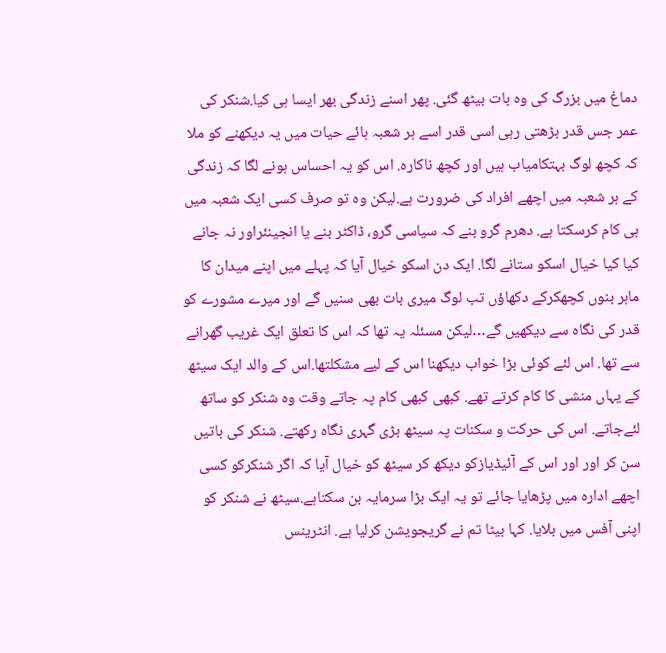دماغ میں بزرگ کی وہ بات بیٹھ گئی. پھر اسنے زندگی بھر ایسا ہی کیا.شنکر کی عمر جس قدر بڑھتی رہی اسی قدر اسے ہر شعبہ ہائے حیات میں یہ دیکھنے کو ملا کہ کچھ لوگ بہتکامیاب ہیں اور کچھ ناکارہ. اس کو یہ احساس ہونے لگا کہ زندگی کے ہر شعبہ میں اچھے افراد کی ضرورت ہے.لیکن وہ تو صرف کسی ایک شعبہ میں ہی کام کرسکتا ہے. دھرم گرو بنے کہ سیاسی گرو، ڈاکٹر بنے یا انجینئراور نہ جانے کیا کیا خیال اسکو ستانے لگا. ایک دن اسکو خیال آیا کہ پہلے میں اپنے میدان کا ماہر بنوں کچھکرکے دکھاؤں تب لوگ میری بات بھی سنیں گے اور میرے مشورے کو قدر کی نگاہ سے دیکھیں گے…لیکن مسئلہ یہ تھا کہ اس کا تعلق ایک غریب گھرانے سے تھا. اس لئے کوئی بڑا خواب دیکھنا اس کے لیے مشکلتھا.اس کے والد ایک سیٹھ کے یہاں منشی کا کام کرتے تھے. کبھی کبھی کام پہ جاتے وقت وہ شنکر کو ساتھ لئےجاتے. اس کی حرکت و سکنات پہ سیٹھ بڑی گہری نگاہ رکھتے. شنکر کی باتیں سن کر اور اور اس کے آئیڈیازکو دیکھ کر سیٹھ کو خیال آیا کہ اگر شنکرکو کسی اچھے ادارہ میں پڑھایا جائے تو یہ ایک بڑا سرمایہ بن سکتاہے.سیٹھ نے شنکر کو اپنی آفس میں بلایا. کہا بیٹا تم نے گریجویشن کرلیا ہے. انٹرینس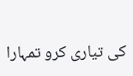کی تیاری کرو تمہارا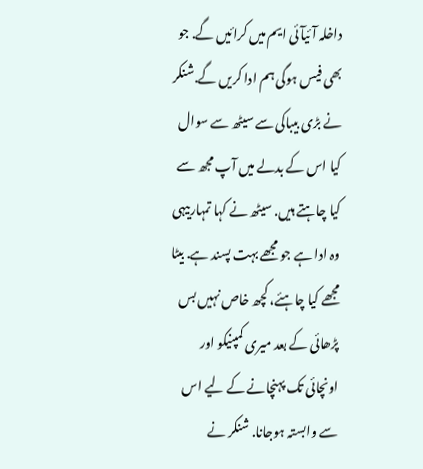داخلہ آئیآئی ایم میں کرائیں گے. جو بھی فیس ہوگی ہم ادا کریں گے.شنکر نے بڑی بیباکی سے سیٹھ سے سوال کیا اس کے بدلے میں آپ مجھ سے کیا چاہتے ہیں. سیٹھ نے کہا تمہارییہی وہ ادا ہے جو مجھے بہت پسند ہے. بیٹا مجھے کیا چاہئے، کچھ خاص نہیں بس پڑھائی کے بعد میری کمپنیکو اور اونچائی تک پہنچانے کے لیے اس سے وابستہ ہوجانا. شنکر نے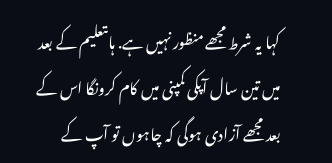کہا یہ شرط مجھے منظور نہیں ہے. ہاںتعلیم کے بعد میں تین سال آپکی کمپنی میں کام کرونگا اس کے بعد مجھے آزادی ہوگی کہ چاہوں تو آپ کے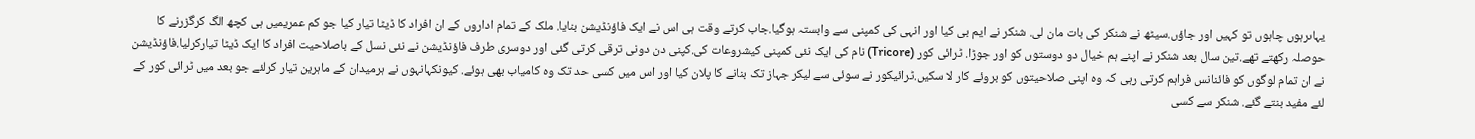یہاںرہوں چاہوں تو کہیں اور جاؤں.سیٹھ نے شنکر کی بات مان لی. شنکر نے ایم بی کیا اور انہی کی کمپنی سے وابستہ ہوگیا.جاب کرتے وقت ہی اس نے ایک فاؤنڈیشن بنایا. ملک کے تمام اداروں کے ان افراد کا ڈیٹا تیار کیا جو کم عمریمیں ہی کچھ الگ کرگزرنے کا حوصلہ رکھتے تھے.تین سال بعد شنکر نے اپنے ہم خیال دو دوستوں کو اور جوڑا. ٹرائی کور (Tricore) نام کی ایک نئی کمپنی کیشروعات کی.کپنی دن دونی ترقی کرتی گئی اور دوسری طرف فاؤنڈیشن نے نئی نسل کے باصلاحیت افراد کا ایک ڈیٹا تیارکرلیا.فاؤنڈیشن نے ان تمام لوگوں کو فائنانس فراہم کرتی رہی کہ وہ اپنی صلاحیتوں کو بروئے کار لا سکیں.ٹرائیکور نے سوئی سے لیکر جہاز تک بنانے کا پلان کیا اور اس میں کسی حد تک وہ کامیاب بھی ہوئے. کیونکہانہوں نے ہرمیدان کے ماہرین تیار کرلئے جو بعد میں ٹرائی کور کے لئے مفید بنتے گئے. شنکر سے کسی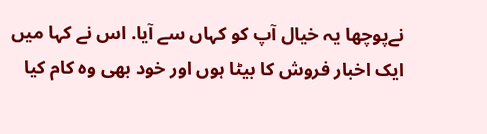نےپوچھا یہ خیال آپ کو کہاں سے آیا. اس نے کہا میں ایک اخبار فروش کا بیٹا ہوں اور خود بھی وہ کام کیا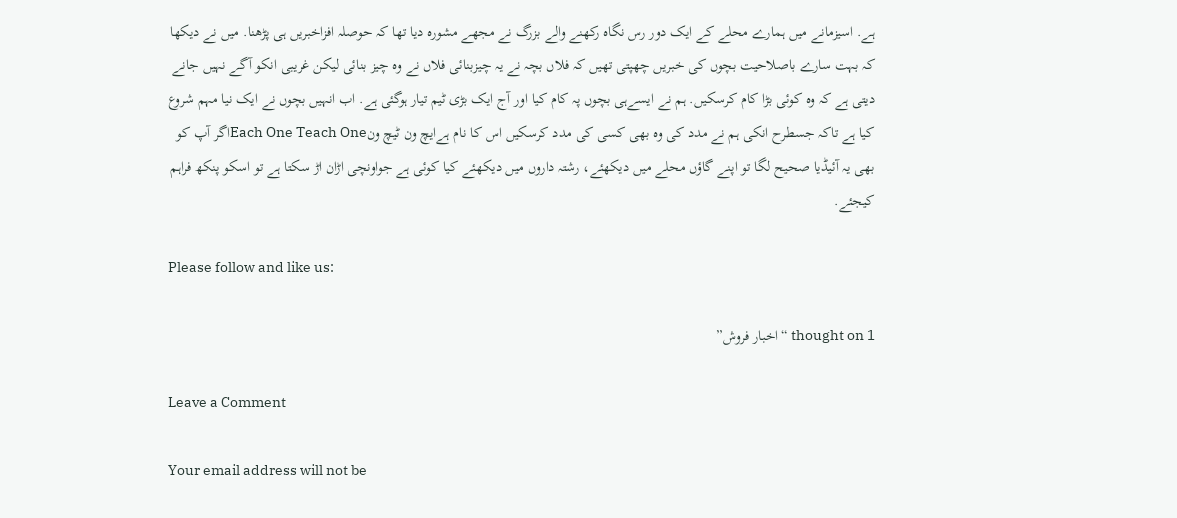ہے. اسیزمانے میں ہمارے محلے کے ایک دور رس نگاہ رکھنے والے بزرگ نے مجھے مشورہ دیا تھا کہ حوصلہ افزاخبریں ہی پڑھنا. میں نے دیکھا کہ بہت سارے باصلاحیت بچوں کی خبریں چھپتی تھیں کہ فلاں بچہ نے یہ چیزبنائی فلاں نے وہ چیز بنائی لیکن غریبی انکو آگے نہیں جانے دیتی ہے کہ وہ کوئی بڑا کام کرسکیں. ہم نے ایسےہی بچوں پہ کام کیا اور آج ایک بڑی ٹیم تیار ہوگئی ہے. اب انہیں بچوں نے ایک نیا مہم شروع کیا ہے تاکہ جسطرح انکی ہم نے مدد کی وہ بھی کسی کی مدد کرسکیں اس کا نام ہےایچ ون ٹیچ ونEach One Teach Oneاگر آپ کو بھی یہ آئیڈیا صحیح لگا تو اپنے گاؤں محلے میں دیکھئے، رشتہ داروں میں دیکھئے کیا کوئی ہے جواونچی اڑان اڑ سکتا ہے تو اسکو پنکھ فراہم کیجئے.

Please follow and like us:

1 thought on “اخبار فروش”

Leave a Comment

Your email address will not be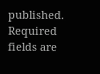published. Required fields are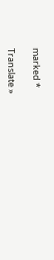marked *

Translate »